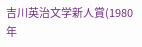吉川英治文学新人賞(1980年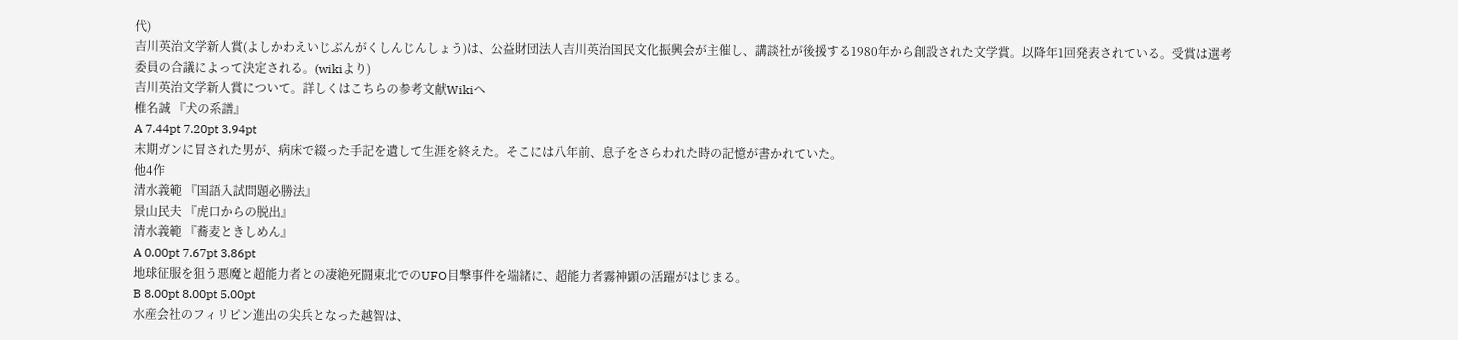代)
吉川英治文学新人賞(よしかわえいじぶんがくしんじんしょう)は、公益財団法人吉川英治国民文化振興会が主催し、講談社が後援する1980年から創設された文学賞。以降年1回発表されている。受賞は選考委員の合議によって決定される。(wikiより)
吉川英治文学新人賞について。詳しくはこちらの参考文献Wikiへ
椎名誠 『犬の系譜』
A 7.44pt 7.20pt 3.94pt
末期ガンに冒された男が、病床で綴った手記を遺して生涯を終えた。そこには八年前、息子をさらわれた時の記憶が書かれていた。
他4作
清水義範 『国語入試問題必勝法』
景山民夫 『虎口からの脱出』
清水義範 『蕎麦ときしめん』
A 0.00pt 7.67pt 3.86pt
地球征服を狙う悪魔と超能力者との凄絶死闘東北でのUFO目撃事件を端緒に、超能力者霧神顕の活躍がはじまる。
B 8.00pt 8.00pt 5.00pt
水産会社のフィリピン進出の尖兵となった越智は、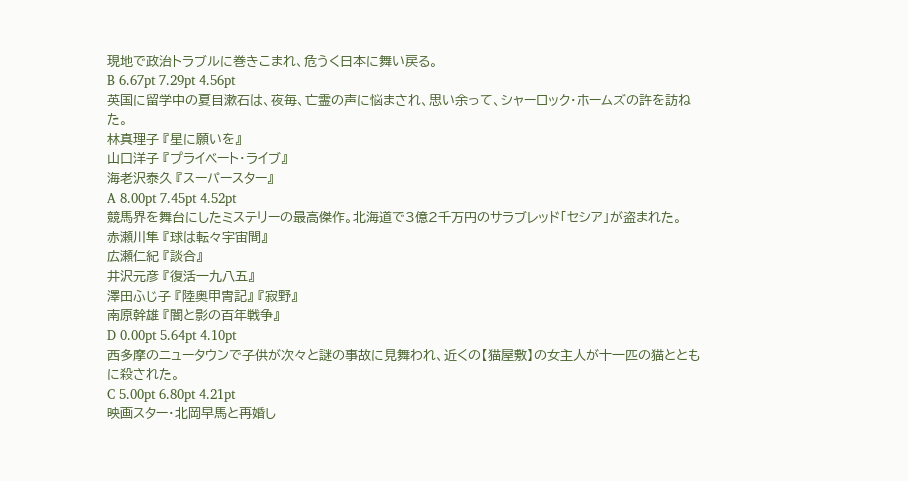現地で政治トラブルに巻きこまれ、危うく日本に舞い戻る。
B 6.67pt 7.29pt 4.56pt
英国に留学中の夏目漱石は、夜毎、亡霊の声に悩まされ、思い余って、シャーロック・ホームズの許を訪ねた。
林真理子 『星に願いを』
山口洋子 『プライベート・ライブ』
海老沢泰久 『スーパースター』
A 8.00pt 7.45pt 4.52pt
競馬界を舞台にしたミステリーの最高傑作。北海道で3億2千万円のサラブレッド「セシア」が盗まれた。
赤瀬川隼 『球は転々宇宙間』
広瀬仁紀 『談合』
井沢元彦 『復活一九八五』
澤田ふじ子 『陸奥甲冑記』 『寂野』
南原幹雄 『闇と影の百年戦争』
D 0.00pt 5.64pt 4.10pt
西多摩のニュータウンで子供が次々と謎の事故に見舞われ、近くの【猫屋敷】の女主人が十一匹の猫とともに殺された。
C 5.00pt 6.80pt 4.21pt
映画スター・北岡早馬と再婚し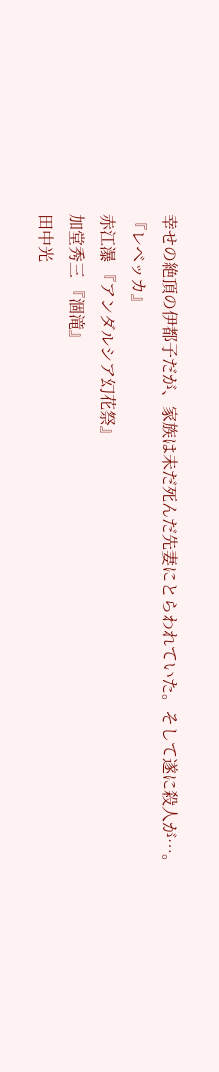幸せの絶頂の伊都子だが、家族は未だ死んだ先妻にとらわれていた。そして遂に殺人が…。
『レベッカ』
赤江瀑 『アンダルシア幻花祭』
加堂秀三 『涸滝』
田中光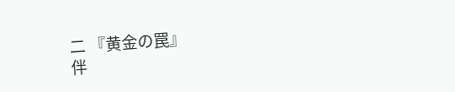二 『黄金の罠』
伴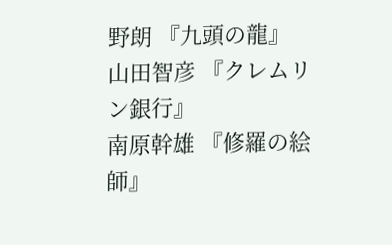野朗 『九頭の龍』
山田智彦 『クレムリン銀行』
南原幹雄 『修羅の絵師』